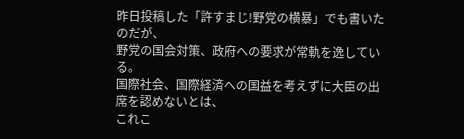昨日投稿した「許すまじ!野党の横暴」でも書いたのだが、
野党の国会対策、政府への要求が常軌を逸している。
国際社会、国際経済への国益を考えずに大臣の出席を認めないとは、
これこ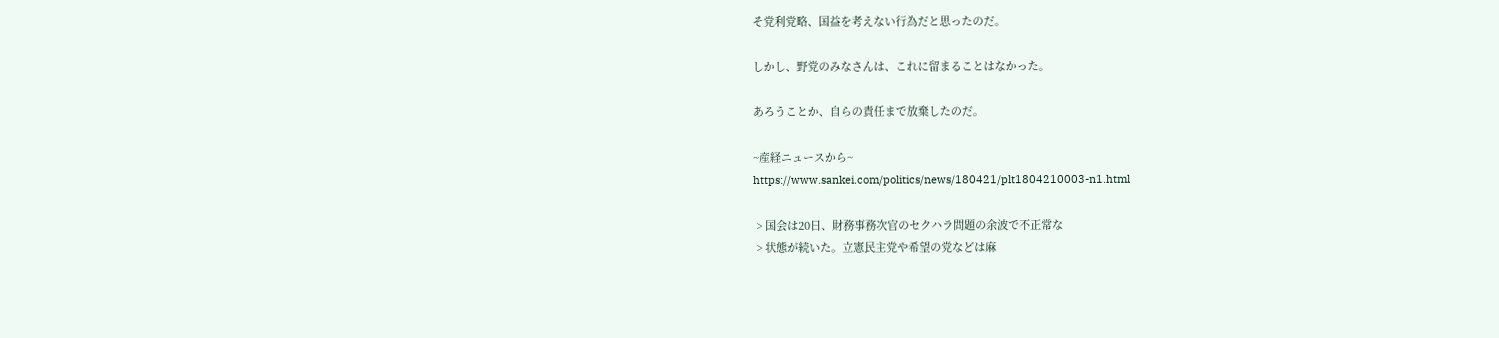そ党利党略、国益を考えない行為だと思ったのだ。

しかし、野党のみなさんは、これに留まることはなかった。

あろうことか、自らの責任まで放棄したのだ。

~産経ニュースから~
https://www.sankei.com/politics/news/180421/plt1804210003-n1.html

 > 国会は20日、財務事務次官のセクハラ問題の余波で不正常な
 > 状態が続いた。立憲民主党や希望の党などは麻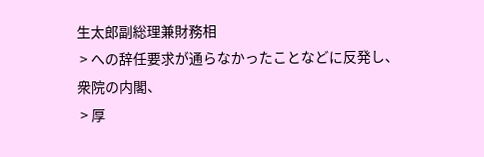生太郎副総理兼財務相
 > への辞任要求が通らなかったことなどに反発し、衆院の内閣、
 > 厚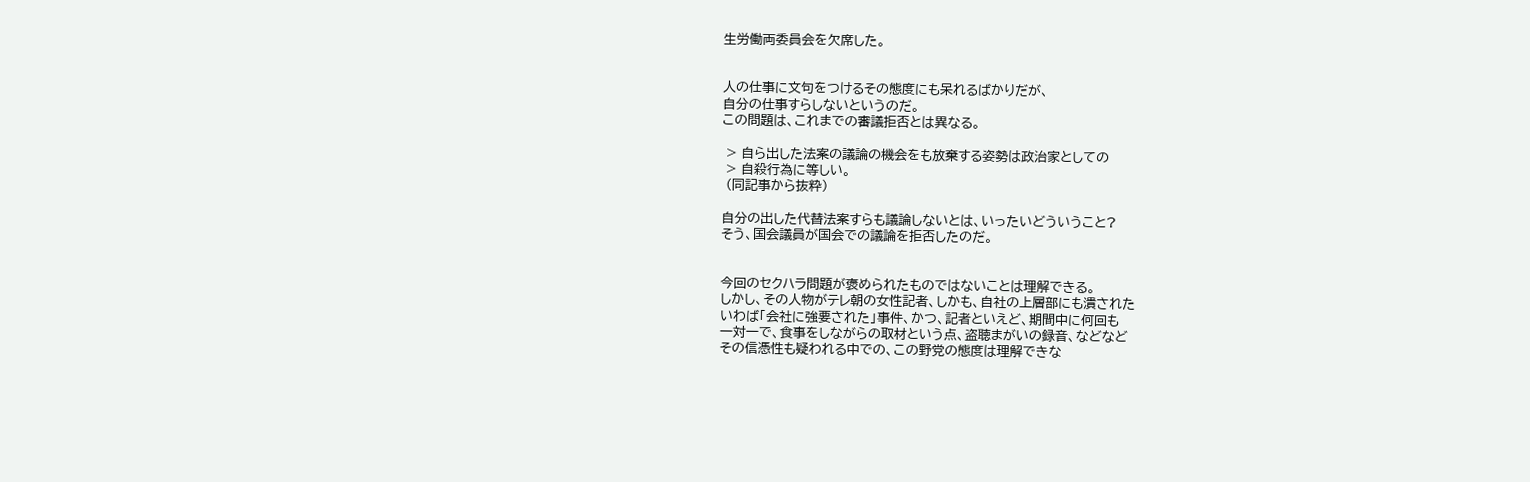生労働両委員会を欠席した。


人の仕事に文句をつけるその態度にも呆れるばかりだが、
自分の仕事すらしないというのだ。
この問題は、これまでの審議拒否とは異なる。

 > 自ら出した法案の議論の機会をも放棄する姿勢は政治家としての
 > 自殺行為に等しい。
 (同記事から抜粋)

自分の出した代替法案すらも議論しないとは、いったいどういうこと?
そう、国会議員が国会での議論を拒否したのだ。


今回のセクハラ問題が褒められたものではないことは理解できる。
しかし、その人物がテレ朝の女性記者、しかも、自社の上層部にも潰された
いわば「会社に強要された」事件、かつ、記者といえど、期間中に何回も
一対一で、食事をしながらの取材という点、盗聴まがいの録音、などなど
その信憑性も疑われる中での、この野党の態度は理解できな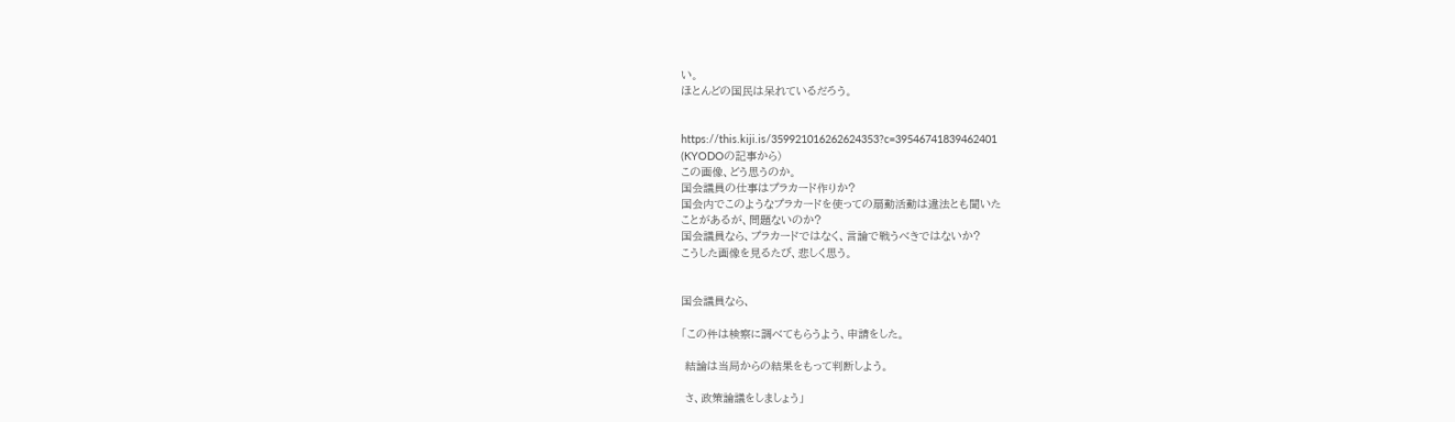い。
ほとんどの国民は呆れているだろう。


https://this.kiji.is/359921016262624353?c=39546741839462401
(KYODOの記事から)
この画像、どう思うのか。
国会議員の仕事はプラカード作りか?
国会内でこのようなプラカードを使っての扇動活動は違法とも聞いた
ことがあるが、問題ないのか?
国会議員なら、プラカードではなく、言論で戦うべきではないか?
こうした画像を見るたび、悲しく思う。


国会議員なら、

「この件は検察に調べてもらうよう、申請をした。

 結論は当局からの結果をもって判断しよう。

 さ、政策論議をしましょう」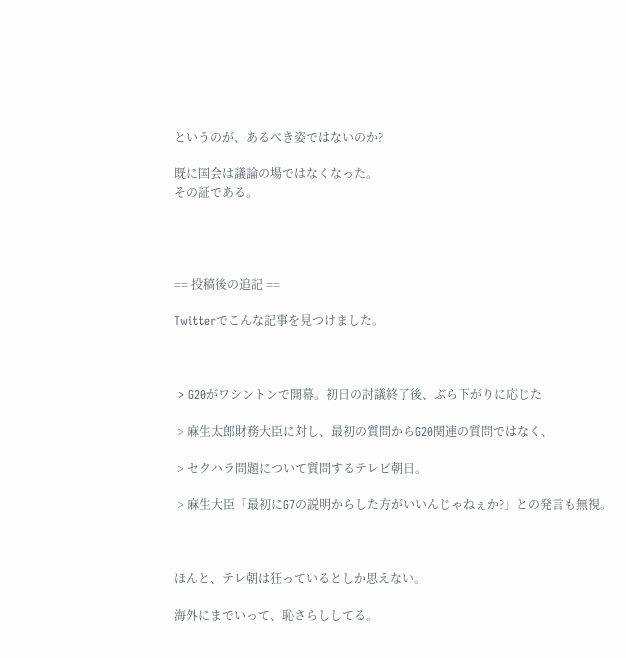というのが、あるべき姿ではないのか?

既に国会は議論の場ではなくなった。
その証である。




== 投稿後の追記 ==

Twitterでこんな記事を見つけました。



 > G20がワシントンで開幕。初日の討議終了後、ぶら下がりに応じた

 > 麻生太郎財務大臣に対し、最初の質問からG20関連の質問ではなく、

 > セクハラ問題について質問するテレビ朝日。

 > 麻生大臣「最初にG7の説明からした方がいいんじゃねぇか?」との発言も無視。



ほんと、テレ朝は狂っているとしか思えない。

海外にまでいって、恥さらししてる。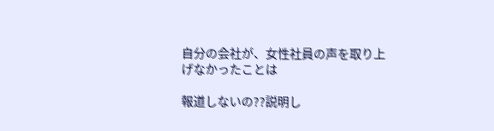自分の会社が、女性社員の声を取り上げなかったことは

報道しないの??説明し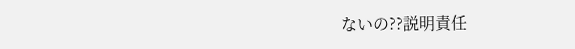ないの??説明責任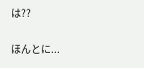は??

ほんとに...